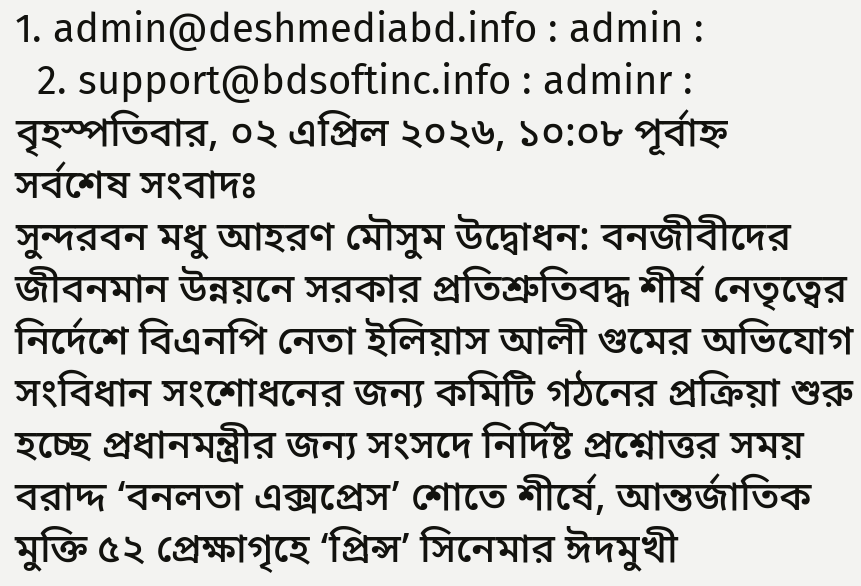1. admin@deshmediabd.info : admin :
  2. support@bdsoftinc.info : adminr :
বৃহস্পতিবার, ০২ এপ্রিল ২০২৬, ১০:০৮ পূর্বাহ্ন
সর্বশেষ সংবাদঃ
সুন্দরবন মধু আহরণ মৌসুম উদ্বোধন: বনজীবীদের জীবনমান উন্নয়নে সরকার প্রতিশ্রুতিবদ্ধ শীর্ষ নেতৃত্বের নির্দেশে বিএনপি নেতা ইলিয়াস আলী গুমের অভিযোগ সংবিধান সংশোধনের জন্য কমিটি গঠনের প্রক্রিয়া শুরু হচ্ছে প্রধানমন্ত্রীর জন্য সংসদে নির্দিষ্ট প্রশ্নোত্তর সময় বরাদ্দ ‘বনলতা এক্সপ্রেস’ শোতে শীর্ষে, আন্তর্জাতিক মুক্তি ৫২ প্রেক্ষাগৃহে ‘প্রিন্স’ সিনেমার ঈদমুখী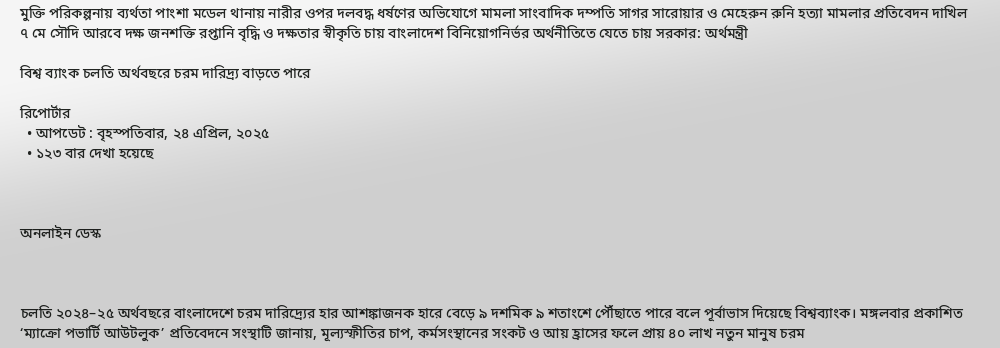মুক্তি পরিকল্পনায় ব্যর্থতা পাংশা মডেল থানায় নারীর ওপর দলবদ্ধ ধর্ষণের অভিযোগে মামলা সাংবাদিক দম্পতি সাগর সারোয়ার ও মেহেরুন রুনি হত্যা মামলার প্রতিবেদন দাখিল ৭ মে সৌদি আরবে দক্ষ জনশক্তি রপ্তানি বৃদ্ধি ও দক্ষতার স্বীকৃতি চায় বাংলাদেশ বিনিয়োগনির্ভর অর্থনীতিতে যেতে চায় সরকার: অর্থমন্ত্রী

বিশ্ব ব্যাংক চলতি অর্থবছরে চরম দারিদ্র্য বাড়তে পারে

রিপোর্টার
  • আপডেট : বৃহস্পতিবার, ২৪ এপ্রিল, ২০২৫
  • ১২৩ বার দেখা হয়েছে



অনলাইন ডেস্ক



চলতি ২০২৪–২৫ অর্থবছরে বাংলাদেশে চরম দারিদ্র্যের হার আশঙ্কাজনক হারে বেড়ে ৯ দশমিক ৯ শতাংশে পৌঁছাতে পারে বলে পূর্বাভাস দিয়েছে বিশ্বব্যাংক। মঙ্গলবার প্রকাশিত ‘ম্যাক্রো পভার্টি আউটলুক’ প্রতিবেদনে সংস্থাটি জানায়, মূল্যস্ফীতির চাপ, কর্মসংস্থানের সংকট ও আয় হ্রাসের ফলে প্রায় ৪০ লাখ নতুন মানুষ চরম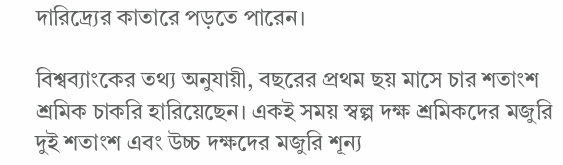দারিদ্র্যের কাতারে পড়তে পারেন।

বিশ্বব্যাংকের তথ্য অনুযায়ী, বছরের প্রথম ছয় মাসে চার শতাংশ শ্রমিক চাকরি হারিয়েছেন। একই সময় স্বল্প দক্ষ শ্রমিকদের মজুরি দুই শতাংশ এবং উচ্চ দক্ষদের মজুরি শূন্য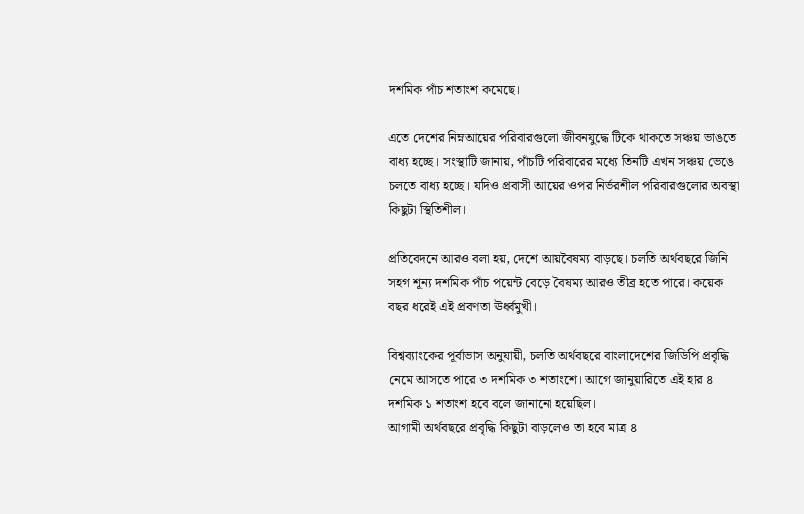দশমিক পাঁচ শতাংশ কমেছে।

এতে দেশের নিম্নআয়ের পরিবারগুলো জীবনযুদ্ধে টিকে থাকতে সঞ্চয় ভাঙতে বাধ্য হচ্ছে। সংস্থাটি জানায়, পাঁচটি পরিবারের মধ্যে তিনটি এখন সঞ্চয় ভেঙে চলতে বাধ্য হচ্ছে। যদিও প্রবাসী আয়ের ওপর নির্ভরশীল পরিবারগুলোর অবস্থা কিছুটা স্থিতিশীল।

প্রতিবেদনে আরও বলা হয়, দেশে আয়বৈষম্য বাড়ছে। চলতি অর্থবছরে জিনি সহগ শূন্য দশমিক পাঁচ পয়েন্ট বেড়ে বৈষম্য আরও তীব্র হতে পারে। কয়েক বছর ধরেই এই প্রবণতা ঊর্ধ্বমুখী।

বিশ্বব্যাংকের পূর্বাভাস অনুযায়ী, চলতি অর্থবছরে বাংলাদেশের জিডিপি প্রবৃদ্ধি নেমে আসতে পারে ৩ দশমিক ৩ শতাংশে। আগে জানুয়ারিতে এই হার ৪ দশমিক ১ শতাংশ হবে বলে জানানো হয়েছিল।
আগামী অর্থবছরে প্রবৃদ্ধি কিছুটা বাড়লেও তা হবে মাত্র ৪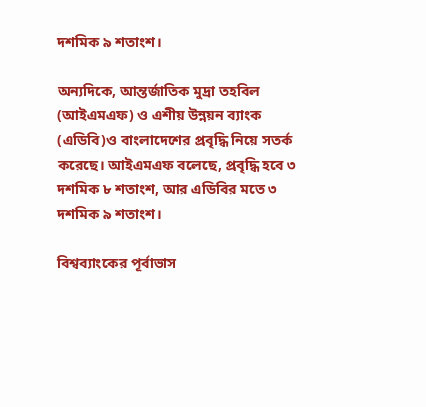দশমিক ৯ শতাংশ।

অন্যদিকে, আন্তর্জাতিক মুদ্রা তহবিল (আইএমএফ) ও এশীয় উন্নয়ন ব্যাংক (এডিবি)ও বাংলাদেশের প্রবৃদ্ধি নিয়ে সতর্ক করেছে। আইএমএফ বলেছে, প্রবৃদ্ধি হবে ৩ দশমিক ৮ শতাংশ, আর এডিবির মতে ৩ দশমিক ৯ শতাংশ।

বিশ্বব্যাংকের পূর্বাভাস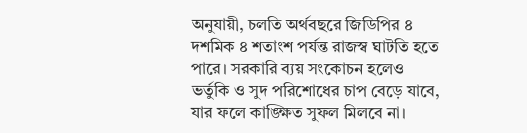অনুযায়ী, চলতি অর্থবছরে জিডিপির ৪ দশমিক ৪ শতাংশ পর্যন্ত রাজস্ব ঘাটতি হতে পারে। সরকারি ব্যয় সংকোচন হলেও ভর্তুকি ও সুদ পরিশোধের চাপ বেড়ে যাবে, যার ফলে কাঙ্ক্ষিত সুফল মিলবে না।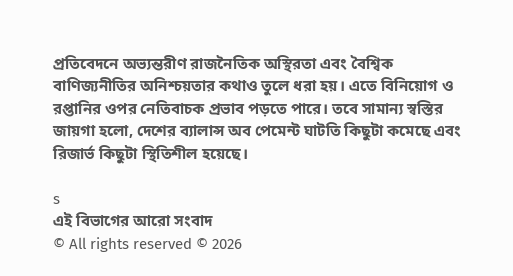প্রতিবেদনে অভ্যন্তরীণ রাজনৈতিক অস্থিরতা এবং বৈশ্বিক বাণিজ্যনীতির অনিশ্চয়তার কথাও তুলে ধরা হয়। এতে বিনিয়োগ ও রপ্তানির ওপর নেতিবাচক প্রভাব পড়তে পারে। তবে সামান্য স্বস্তির জায়গা হলো, দেশের ব্যালান্স অব পেমেন্ট ঘাটতি কিছুটা কমেছে এবং রিজার্ভ কিছুটা স্থিতিশীল হয়েছে।

s
এই বিভাগের আরো সংবাদ
© All rights reserved © 2026